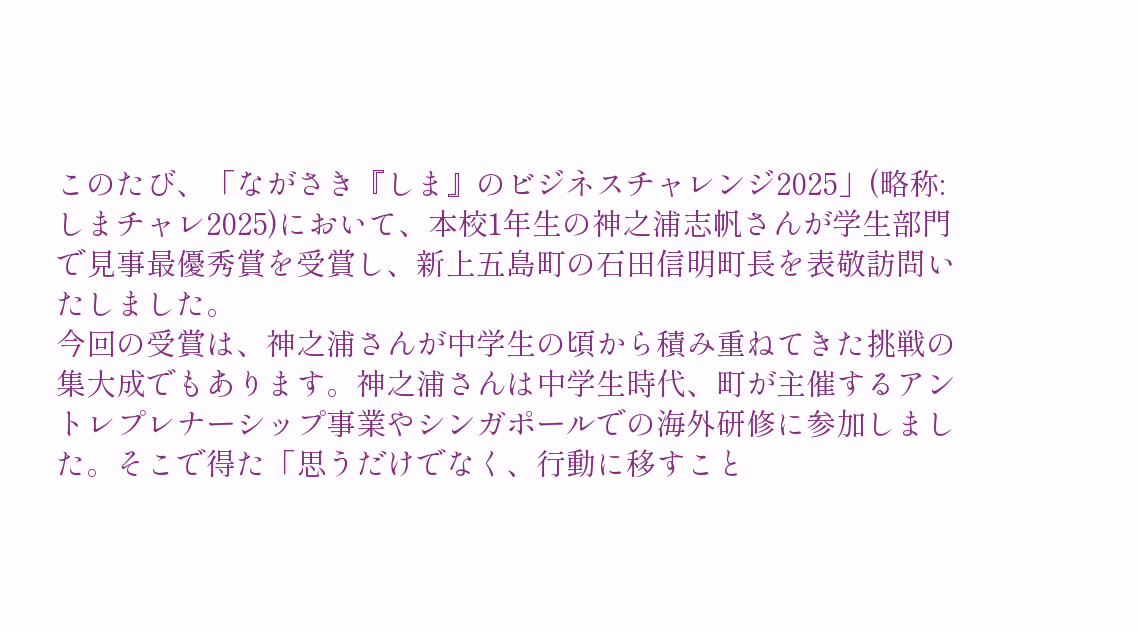このたび、「ながさき『しま』のビジネスチャレンジ2025」(略称:しまチャレ2025)において、本校1年生の神之浦志帆さんが学生部門で見事最優秀賞を受賞し、新上五島町の石田信明町長を表敬訪問いたしました。
今回の受賞は、神之浦さんが中学生の頃から積み重ねてきた挑戦の集大成でもあります。神之浦さんは中学生時代、町が主催するアントレプレナーシップ事業やシンガポールでの海外研修に参加しました。そこで得た「思うだけでなく、行動に移すこと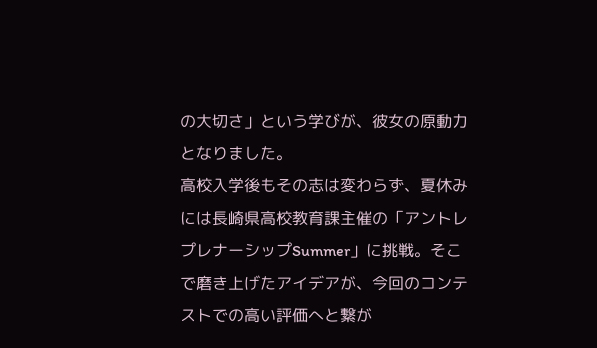の大切さ」という学びが、彼女の原動力となりました。
高校入学後もその志は変わらず、夏休みには長崎県高校教育課主催の「アントレプレナーシップSummer」に挑戦。そこで磨き上げたアイデアが、今回のコンテストでの高い評価へと繋が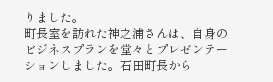りました。
町長室を訪れた神之浦さんは、自身のビジネスプランを堂々とプレゼンテーションしました。石田町長から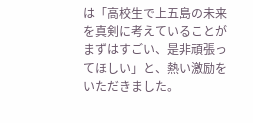は「高校生で上五島の未来を真剣に考えていることがまずはすごい、是非頑張ってほしい」と、熱い激励をいただきました。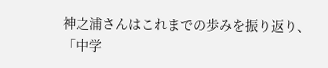神之浦さんはこれまでの歩みを振り返り、「中学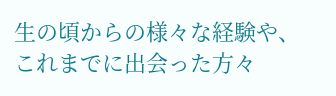生の頃からの様々な経験や、これまでに出会った方々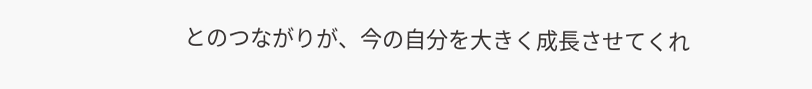とのつながりが、今の自分を大きく成長させてくれ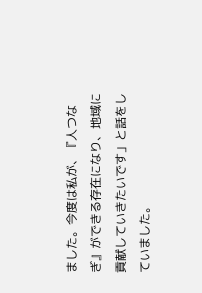ました。今度は私が、『人つなぎ』ができる存在になり、地域に貢献していきたいです」と話をしていました。